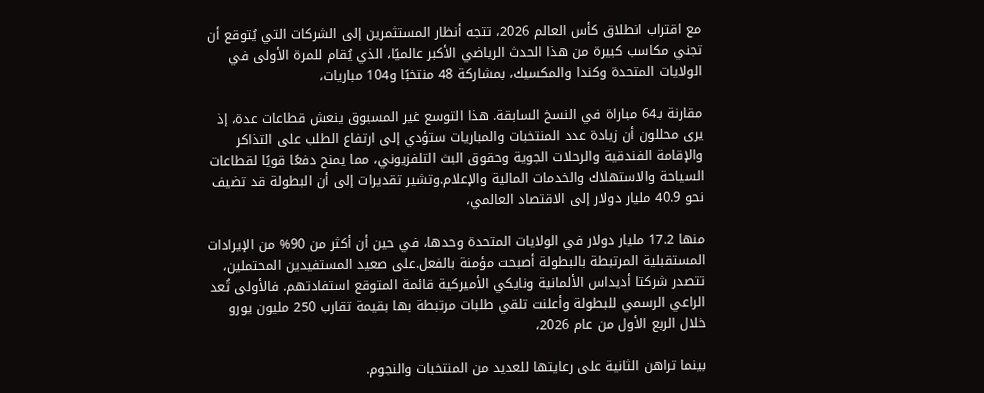مع اقتراب انطلاق كأس العالم 2026، تتجه أنظار المستثمرين إلى الشركات التي يُتوقع أن تجني مكاسب كبيرة من هذا الحدث الرياضي الأكبر عالميًا، الذي يُقام للمرة الأولى في الولايات المتحدة وكندا والمكسيك، بمشاركة 48 منتخبًا و104 مباريات،

مقارنة بـ64 مباراة في النسخ السابقة. هذا التوسع غير المسبوق ينعش قطاعات عدة، إذ يرى محللون أن زيادة عدد المنتخبات والمباريات ستؤدي إلى ارتفاع الطلب على التذاكر والإقامة الفندقية والرحلات الجوية وحقوق البث التلفزيوني، مما يمنح دفعًا قويًا لقطاعات السياحة والاستهلاك والخدمات المالية والإعلام.وتشير تقديرات إلى أن البطولة قد تضيف نحو 40.9 مليار دولار إلى الاقتصاد العالمي،

منها 17.2 مليار دولار في الولايات المتحدة وحدها، في حين أن أكثر من 90% من الإيرادات المستقبلية المرتبطة بالبطولة أصبحت مؤمنة بالفعل.على صعيد المستفيدين المحتملين، تتصدر شركتا أديداس الألمانية ونايكي الأميركية قائمة المتوقع استفادتهم. فالأولى تُعد الراعي الرسمي للبطولة وأعلنت تلقي طلبات مرتبطة بها بقيمة تقارب 250 مليون يورو خلال الربع الأول من عام 2026،

بينما تراهن الثانية على رعايتها للعديد من المنتخبات والنجوم.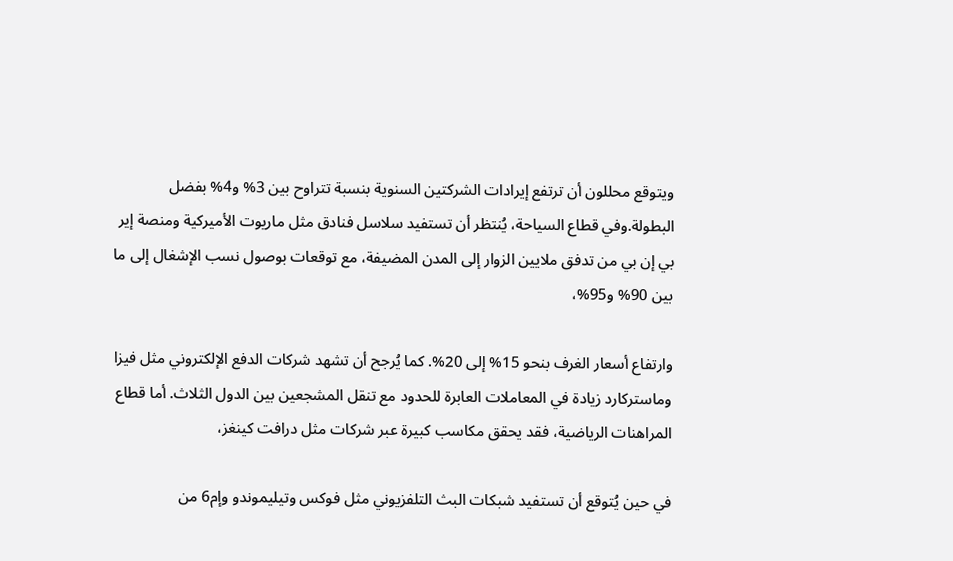ويتوقع محللون أن ترتفع إيرادات الشركتين السنوية بنسبة تتراوح بين 3% و4% بفضل البطولة.وفي قطاع السياحة، يُنتظر أن تستفيد سلاسل فنادق مثل ماريوت الأميركية ومنصة إير بي إن بي من تدفق ملايين الزوار إلى المدن المضيفة، مع توقعات بوصول نسب الإشغال إلى ما بين 90% و95%،

وارتفاع أسعار الغرف بنحو 15% إلى 20%. كما يُرجح أن تشهد شركات الدفع الإلكتروني مثل فيزا وماستركارد زيادة في المعاملات العابرة للحدود مع تنقل المشجعين بين الدول الثلاث. أما قطاع المراهنات الرياضية، فقد يحقق مكاسب كبيرة عبر شركات مثل درافت كينغز،

في حين يُتوقع أن تستفيد شبكات البث التلفزيوني مثل فوكس وتيليموندو وإم6 من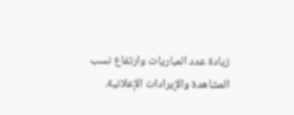زيادة عدد المباريات وارتفاع نسب المشاهدة والإيرادات الإعلانية.